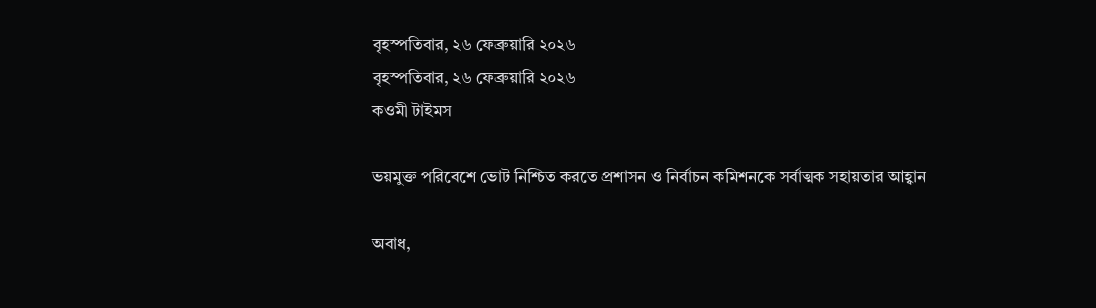বৃহস্পতিবার, ২৬ ফেব্রুয়ারি ২০২৬
বৃহস্পতিবার, ২৬ ফেব্রুয়ারি ২০২৬
কওমী টাইমস

ভয়মুক্ত পরিবেশে ভোট নিশ্চিত করতে প্রশাসন ও নির্বাচন কমিশনকে সর্বাত্মক সহায়তার আহ্বান

অবাধ,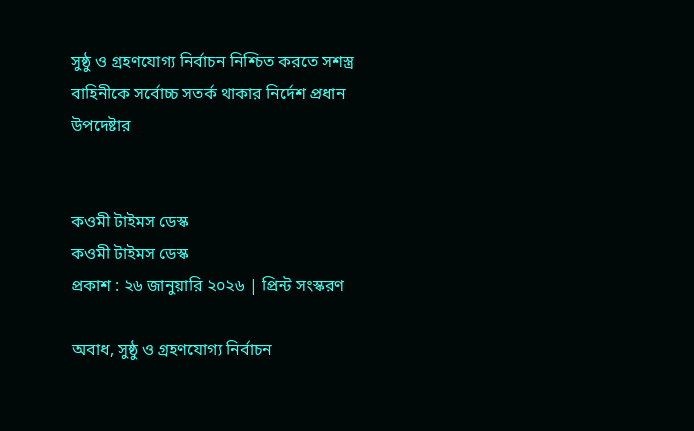সুষ্ঠু ও গ্রহণযোগ্য নির্বাচন নিশ্চিত করতে সশস্ত্র বাহিনীকে সর্বোচ্চ সতর্ক থাকার নির্দেশ প্রধান উপদেষ্টার


কওমী টাইমস ডেস্ক
কওমী টাইমস ডেস্ক
প্রকাশ : ২৬ জানুয়ারি ২০২৬ | প্রিন্ট সংস্করণ

অবাধ, সুষ্ঠু ও গ্রহণযোগ্য নির্বাচন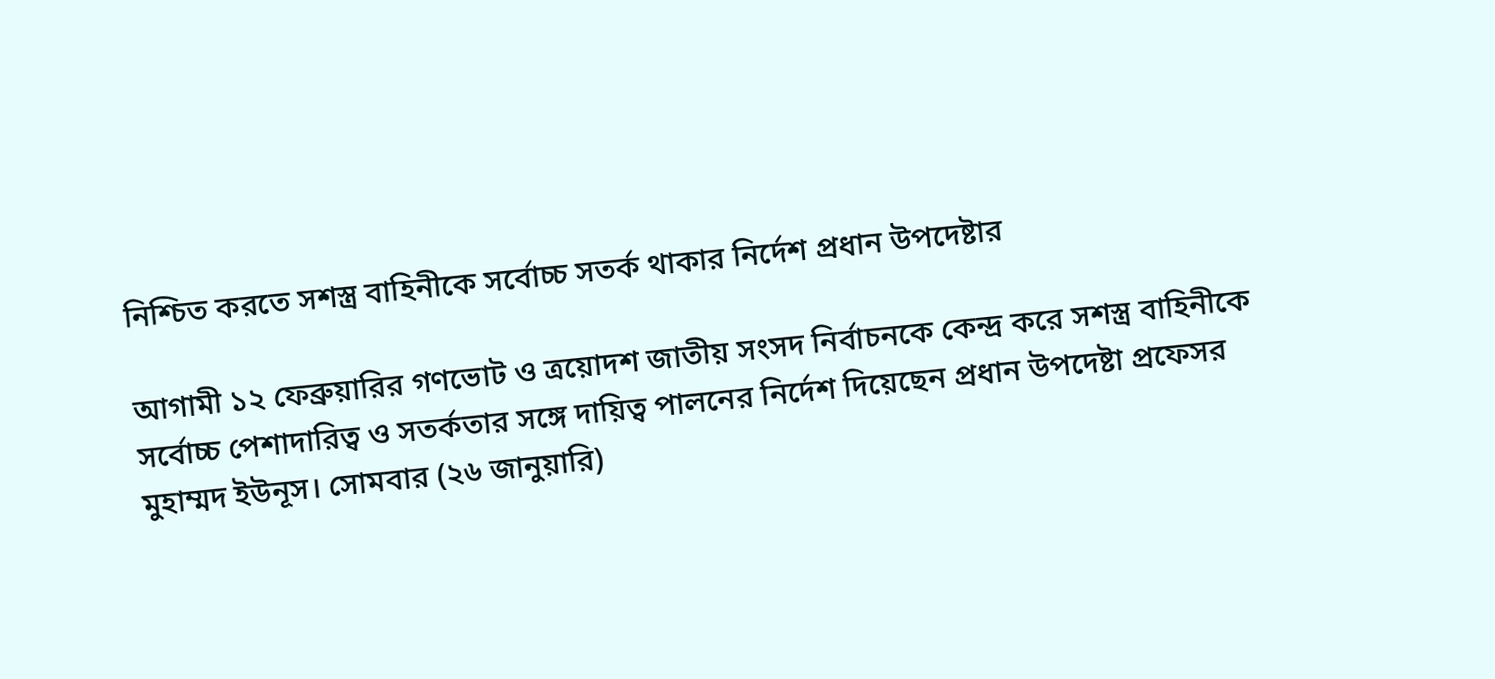নিশ্চিত করতে সশস্ত্র বাহিনীকে সর্বোচ্চ সতর্ক থাকার নির্দেশ প্রধান উপদেষ্টার

আগামী ১২ ফেব্রুয়ারির গণভোট ও ত্রয়োদশ জাতীয় সংসদ নির্বাচনকে কেন্দ্র করে সশস্ত্র বাহিনীকে সর্বোচ্চ পেশাদারিত্ব ও সতর্কতার সঙ্গে দায়িত্ব পালনের নির্দেশ দিয়েছেন প্রধান উপদেষ্টা প্রফেসর মুহাম্মদ ইউনূস। সোমবার (২৬ জানুয়ারি)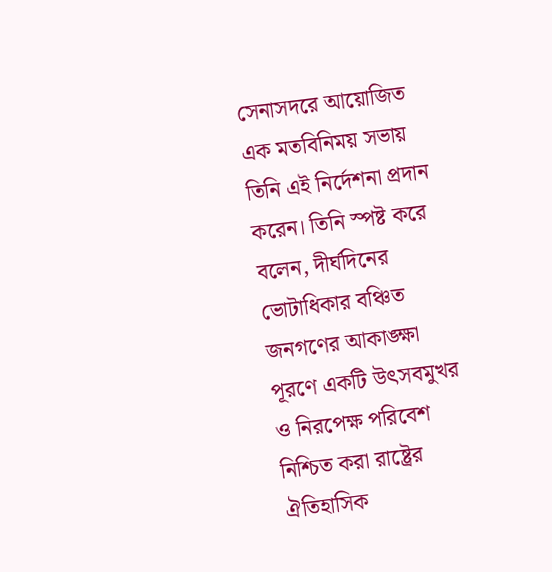সেনাসদরে আয়োজিত এক মতবিনিময় সভায় তিনি এই নির্দেশনা প্রদান করেন। তিনি স্পষ্ট করে বলেন, দীর্ঘদিনের ভোটাধিকার বঞ্চিত জনগণের আকাঙ্ক্ষা পূরণে একটি উৎসবমুখর ও নিরপেক্ষ পরিবেশ নিশ্চিত করা রাষ্ট্রের ঐতিহাসিক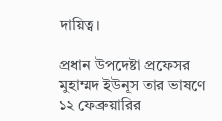দায়িত্ব।

প্রধান উপদেষ্টা প্রফেসর মুহাম্মদ ইউনূস তার ভাষণে ১২ ফেব্রুয়ারির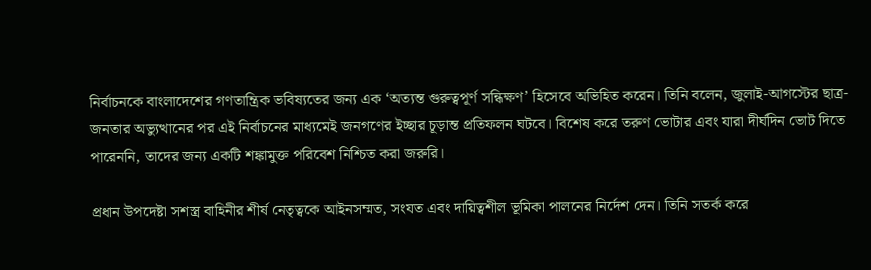নির্বাচনকে বাংলাদেশের গণতান্ত্রিক ভবিষ্যতের জন্য এক ‘অত্যন্ত গুরুত্বপূর্ণ সন্ধিক্ষণ’ হিসেবে অভিহিত করেন। তিনি বলেন, জুলাই-আগস্টের ছাত্র-জনতার অভ্যুত্থানের পর এই নির্বাচনের মাধ্যমেই জনগণের ইচ্ছার চূড়ান্ত প্রতিফলন ঘটবে। বিশেষ করে তরুণ ভোটার এবং যারা দীর্ঘদিন ভোট দিতে পারেননি, তাদের জন্য একটি শঙ্কামুক্ত পরিবেশ নিশ্চিত করা জরুরি।

প্রধান উপদেষ্টা সশস্ত্র বাহিনীর শীর্ষ নেতৃত্বকে আইনসম্মত, সংযত এবং দায়িত্বশীল ভূমিকা পালনের নির্দেশ দেন। তিনি সতর্ক করে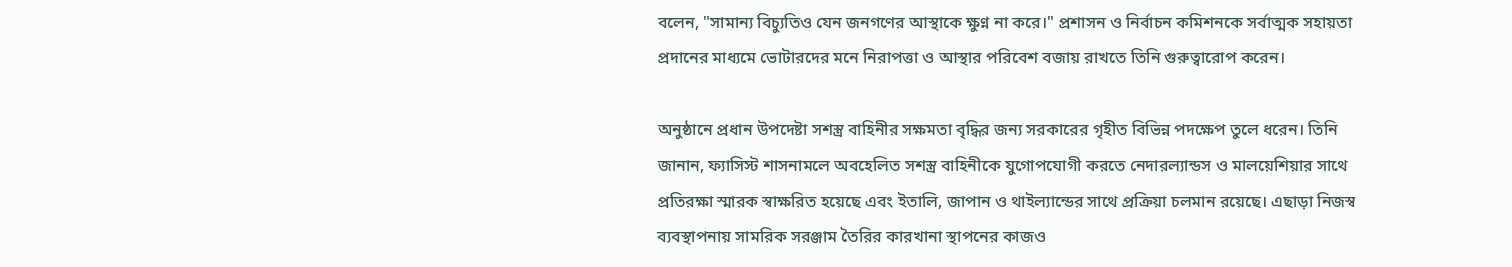বলেন, "সামান্য বিচ্যুতিও যেন জনগণের আস্থাকে ক্ষুণ্ন না করে।" প্রশাসন ও নির্বাচন কমিশনকে সর্বাত্মক সহায়তা প্রদানের মাধ্যমে ভোটারদের মনে নিরাপত্তা ও আস্থার পরিবেশ বজায় রাখতে তিনি গুরুত্বারোপ করেন।

অনুষ্ঠানে প্রধান উপদেষ্টা সশস্ত্র বাহিনীর সক্ষমতা বৃদ্ধির জন্য সরকারের গৃহীত বিভিন্ন পদক্ষেপ তুলে ধরেন। তিনি জানান, ফ্যাসিস্ট শাসনামলে অবহেলিত সশস্ত্র বাহিনীকে যুগোপযোগী করতে নেদারল্যান্ডস ও মালয়েশিয়ার সাথে প্রতিরক্ষা স্মারক স্বাক্ষরিত হয়েছে এবং ইতালি, জাপান ও থাইল্যান্ডের সাথে প্রক্রিয়া চলমান রয়েছে। এছাড়া নিজস্ব ব্যবস্থাপনায় সামরিক সরঞ্জাম তৈরির কারখানা স্থাপনের কাজও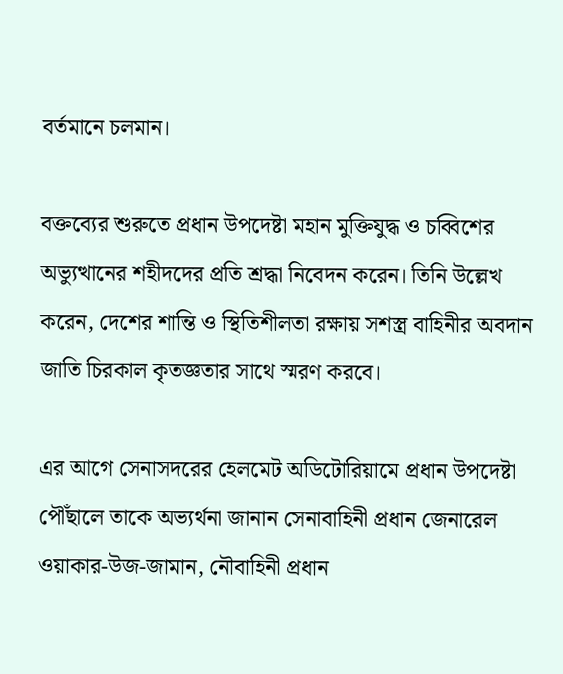বর্তমানে চলমান।

বক্তব্যের শুরুতে প্রধান উপদেষ্টা মহান মুক্তিযুদ্ধ ও চব্বিশের অভ্যুত্থানের শহীদদের প্রতি শ্রদ্ধা নিবেদন করেন। তিনি উল্লেখ করেন, দেশের শান্তি ও স্থিতিশীলতা রক্ষায় সশস্ত্র বাহিনীর অবদান জাতি চিরকাল কৃতজ্ঞতার সাথে স্মরণ করবে।

এর আগে সেনাসদরের হেলমেট অডিটোরিয়ামে প্রধান উপদেষ্টা পৌঁছালে তাকে অভ্যর্থনা জানান সেনাবাহিনী প্রধান জেনারেল ওয়াকার-উজ-জামান, নৌবাহিনী প্রধান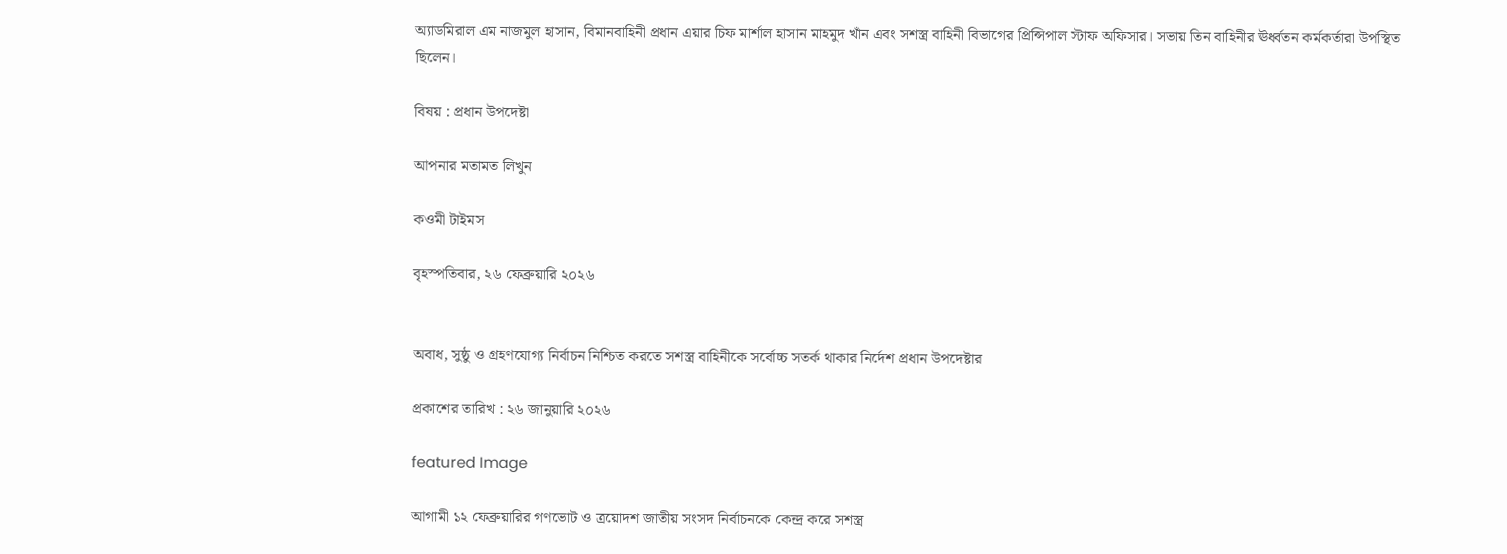অ্যাডমিরাল এম নাজমুল হাসান, বিমানবাহিনী প্রধান এয়ার চিফ মার্শাল হাসান মাহমুদ খাঁন এবং সশস্ত্র বাহিনী বিভাগের প্রিন্সিপাল স্টাফ অফিসার। সভায় তিন বাহিনীর ঊর্ধ্বতন কর্মকর্তারা উপস্থিত ছিলেন।

বিষয় : প্রধান উপদেষ্টা

আপনার মতামত লিখুন

কওমী টাইমস

বৃহস্পতিবার, ২৬ ফেব্রুয়ারি ২০২৬


অবাধ, সুষ্ঠু ও গ্রহণযোগ্য নির্বাচন নিশ্চিত করতে সশস্ত্র বাহিনীকে সর্বোচ্চ সতর্ক থাকার নির্দেশ প্রধান উপদেষ্টার

প্রকাশের তারিখ : ২৬ জানুয়ারি ২০২৬

featured Image

আগামী ১২ ফেব্রুয়ারির গণভোট ও ত্রয়োদশ জাতীয় সংসদ নির্বাচনকে কেন্দ্র করে সশস্ত্র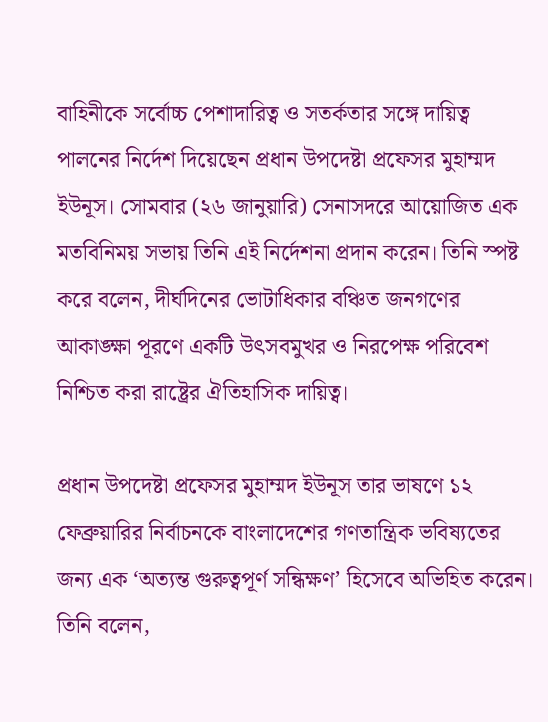বাহিনীকে সর্বোচ্চ পেশাদারিত্ব ও সতর্কতার সঙ্গে দায়িত্ব পালনের নির্দেশ দিয়েছেন প্রধান উপদেষ্টা প্রফেসর মুহাম্মদ ইউনূস। সোমবার (২৬ জানুয়ারি) সেনাসদরে আয়োজিত এক মতবিনিময় সভায় তিনি এই নির্দেশনা প্রদান করেন। তিনি স্পষ্ট করে বলেন, দীর্ঘদিনের ভোটাধিকার বঞ্চিত জনগণের আকাঙ্ক্ষা পূরণে একটি উৎসবমুখর ও নিরপেক্ষ পরিবেশ নিশ্চিত করা রাষ্ট্রের ঐতিহাসিক দায়িত্ব।

প্রধান উপদেষ্টা প্রফেসর মুহাম্মদ ইউনূস তার ভাষণে ১২ ফেব্রুয়ারির নির্বাচনকে বাংলাদেশের গণতান্ত্রিক ভবিষ্যতের জন্য এক ‘অত্যন্ত গুরুত্বপূর্ণ সন্ধিক্ষণ’ হিসেবে অভিহিত করেন। তিনি বলেন,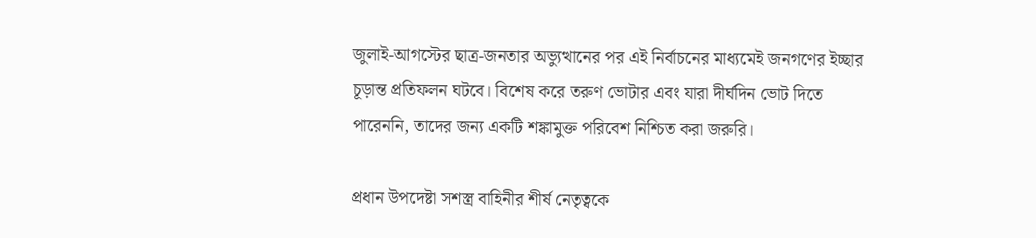জুলাই-আগস্টের ছাত্র-জনতার অভ্যুত্থানের পর এই নির্বাচনের মাধ্যমেই জনগণের ইচ্ছার চূড়ান্ত প্রতিফলন ঘটবে। বিশেষ করে তরুণ ভোটার এবং যারা দীর্ঘদিন ভোট দিতে পারেননি, তাদের জন্য একটি শঙ্কামুক্ত পরিবেশ নিশ্চিত করা জরুরি।

প্রধান উপদেষ্টা সশস্ত্র বাহিনীর শীর্ষ নেতৃত্বকে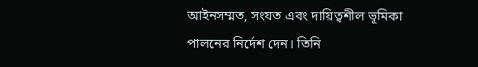আইনসম্মত, সংযত এবং দায়িত্বশীল ভূমিকা পালনের নির্দেশ দেন। তিনি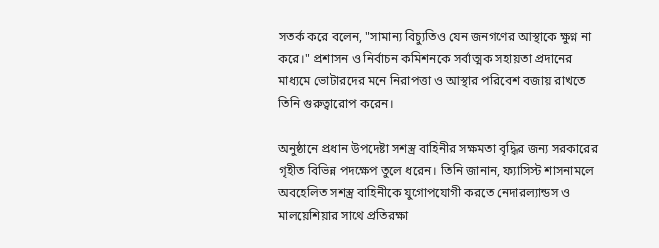সতর্ক করে বলেন, "সামান্য বিচ্যুতিও যেন জনগণের আস্থাকে ক্ষুণ্ন না করে।" প্রশাসন ও নির্বাচন কমিশনকে সর্বাত্মক সহায়তা প্রদানের মাধ্যমে ভোটারদের মনে নিরাপত্তা ও আস্থার পরিবেশ বজায় রাখতে তিনি গুরুত্বারোপ করেন।

অনুষ্ঠানে প্রধান উপদেষ্টা সশস্ত্র বাহিনীর সক্ষমতা বৃদ্ধির জন্য সরকারের গৃহীত বিভিন্ন পদক্ষেপ তুলে ধরেন। তিনি জানান, ফ্যাসিস্ট শাসনামলে অবহেলিত সশস্ত্র বাহিনীকে যুগোপযোগী করতে নেদারল্যান্ডস ও মালয়েশিয়ার সাথে প্রতিরক্ষা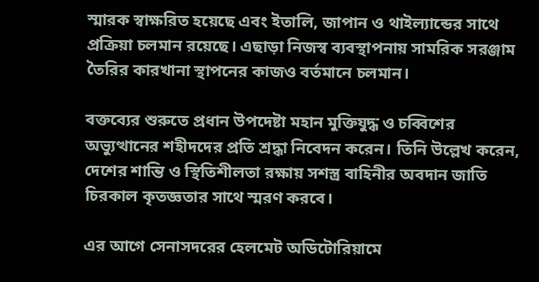স্মারক স্বাক্ষরিত হয়েছে এবং ইতালি, জাপান ও থাইল্যান্ডের সাথে প্রক্রিয়া চলমান রয়েছে। এছাড়া নিজস্ব ব্যবস্থাপনায় সামরিক সরঞ্জাম তৈরির কারখানা স্থাপনের কাজও বর্তমানে চলমান।

বক্তব্যের শুরুতে প্রধান উপদেষ্টা মহান মুক্তিযুদ্ধ ও চব্বিশের অভ্যুত্থানের শহীদদের প্রতি শ্রদ্ধা নিবেদন করেন। তিনি উল্লেখ করেন, দেশের শান্তি ও স্থিতিশীলতা রক্ষায় সশস্ত্র বাহিনীর অবদান জাতি চিরকাল কৃতজ্ঞতার সাথে স্মরণ করবে।

এর আগে সেনাসদরের হেলমেট অডিটোরিয়ামে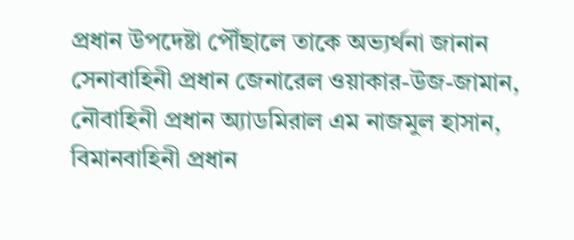প্রধান উপদেষ্টা পৌঁছালে তাকে অভ্যর্থনা জানান সেনাবাহিনী প্রধান জেনারেল ওয়াকার-উজ-জামান, নৌবাহিনী প্রধান অ্যাডমিরাল এম নাজমুল হাসান, বিমানবাহিনী প্রধান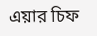এয়ার চিফ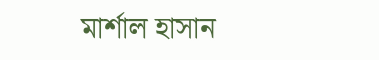মার্শাল হাসান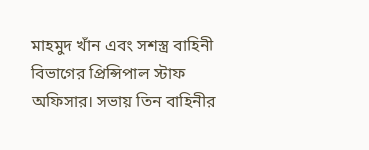মাহমুদ খাঁন এবং সশস্ত্র বাহিনী বিভাগের প্রিন্সিপাল স্টাফ অফিসার। সভায় তিন বাহিনীর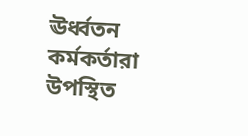ঊর্ধ্বতন কর্মকর্তারা উপস্থিত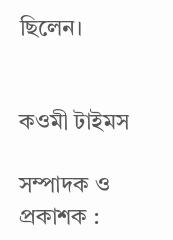ছিলেন।


কওমী টাইমস

সম্পাদক ও প্রকাশক :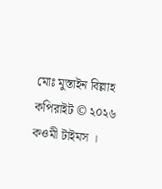মোঃ মুস্তাইন বিল্লাহ
কপিরাইট © ২০২৬ কওমী টাইমস ।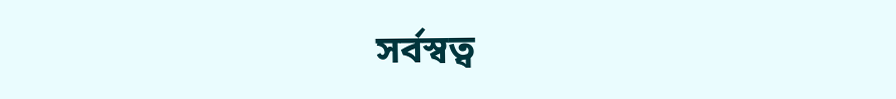সর্বস্বত্ব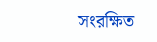সংরক্ষিত